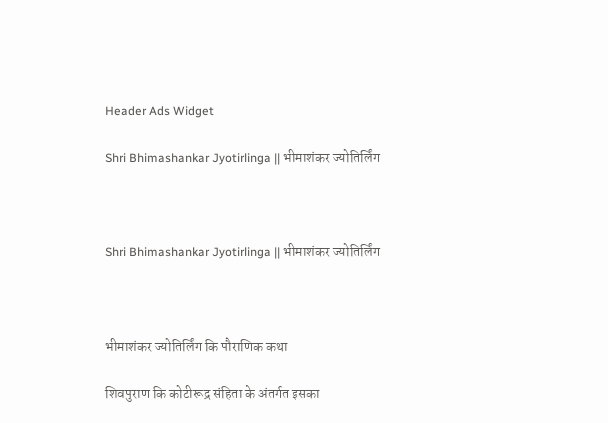Header Ads Widget

Shri Bhimashankar Jyotirlinga || भीमाशंकर ज्योतिर्लिंग



Shri Bhimashankar Jyotirlinga || भीमाशंकर ज्योतिर्लिंग



भीमाशंकर ज्योतिर्लिंग कि पौराणिक कथा

शिवपुराण कि कोटीरूद्र संहिता के अंतर्गत इसका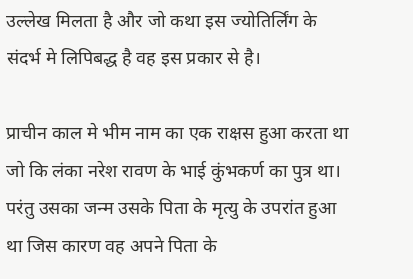उल्लेख मिलता है और जो कथा इस ज्योतिर्लिंग के संदर्भ मे लिपिबद्ध है वह इस प्रकार से है।

प्राचीन काल मे भीम नाम का एक राक्षस हुआ करता था जो कि लंका नरेश रावण के भाई कुंभकर्ण का पुत्र था। परंतु उसका जन्म उसके पिता के मृत्यु के उपरांत हुआ था जिस कारण वह अपने पिता के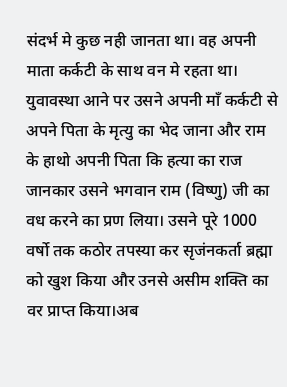संदर्भ मे कुछ नही जानता था। वह अपनी माता कर्कटी के साथ वन मे रहता था। युवावस्था आने पर उसने अपनी माँ कर्कटी से अपने पिता के मृत्यु का भेद जाना और राम के हाथो अपनी पिता कि हत्या का राज जानकार उसने भगवान राम (विष्णु) जी का वध करने का प्रण लिया। उसने पूरे 1000 वर्षो तक कठोर तपस्या कर सृजंनकर्ता ब्रह्मा को खुश किया और उनसे असीम शक्ति का वर प्राप्त किया।अब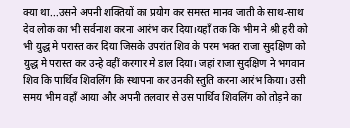क्या था...उसने अपनी शक्तियों का प्रयोग कर समस्त मानव जाती के साथ-साथ देव लोक का भी सर्वनाश करना आरंभ कर दिया।यहाँ तक कि भीम ने श्री हरी को भी युद्ध मे परास्त कर दिया जिसके उपरांत शिव के परम भक्त राजा सुदक्षिण को युद्ध मे परास्त कर उन्हे वहीं करगार मे डाल दिया। जहां राजा सुदक्षिण ने भगवान शिव कि पार्थिव शिवलिंग कि स्थापना कर उनकी स्तुति करना आरंभ किया। उसी समय भीम वहाँ आया और अपनी तलवार से उस पार्थिव शिवलिंग को तोड़ने का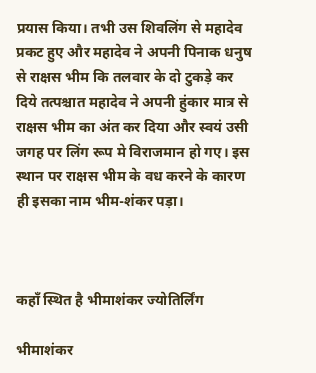प्रयास किया। तभी उस शिवलिंग से महादेव प्रकट हुए और महादेव ने अपनी पिनाक धनुष से राक्षस भीम कि तलवार के दो टुकड़े कर दिये तत्पश्चात महादेव ने अपनी हुंकार मात्र से राक्षस भीम का अंत कर दिया और स्वयं उसी जगह पर लिंग रूप मे विराजमान हो गए। इस स्थान पर राक्षस भीम के वध करने के कारण ही इसका नाम भीम-शंकर पड़ा।



कहाँ स्थित है भीमाशंकर ज्योतिर्लिंग

भीमाशंकर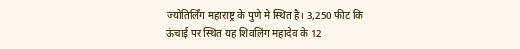ज्योतिर्लिंग महाराष्ट्र के पुणे मे स्थित है। 3,250 फीट कि ऊंचाई पर स्थित यह शिवलिंग महादेव के 12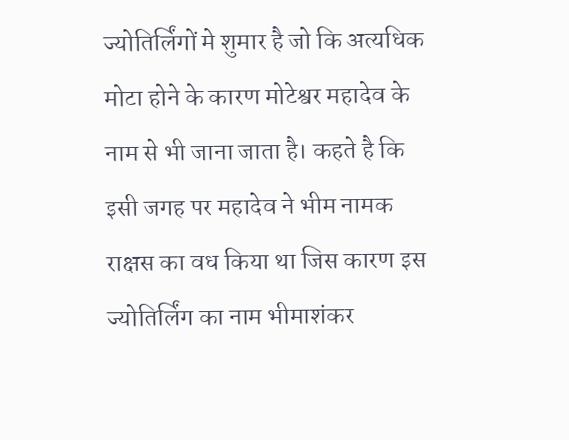ज्योतिर्लिंगों मे शुमार है जो कि अत्यधिक मोटा होने के कारण मोटेश्वर महादेव के नाम से भी जाना जाता है। कहते है कि इसी जगह पर महादेव ने भीम नामक राक्षस का वध किया था जिस कारण इस ज्योतिर्लिंग का नाम भीमाशंकर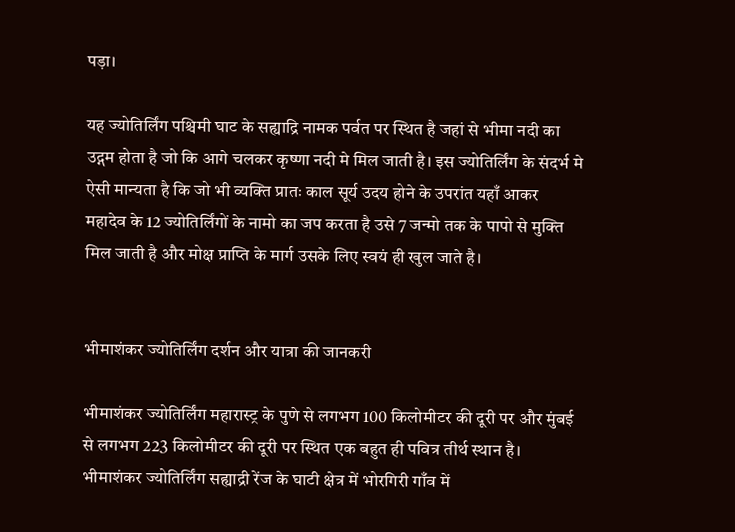पड़ा।

यह ज्योतिर्लिंग पश्चिमी घाट के सह्याद्रि नामक पर्वत पर स्थित है जहां से भीमा नदी का उद्गम होता है जो कि आगे चलकर कृष्णा नदी मे मिल जाती है। इस ज्योतिर्लिंग के संदर्भ मे ऐसी मान्यता है कि जो भी व्यक्ति प्रातः काल सूर्य उदय होने के उपरांत यहाँ आकर महादेव के 12 ज्योतिर्लिंगों के नामो का जप करता है उसे 7 जन्मो तक के पापो से मुक्ति मिल जाती है और मोक्ष प्राप्ति के मार्ग उसके लिए स्वयं ही खुल जाते है।


भीमाशंकर ज्योतिर्लिंग दर्शन और यात्रा की जानकरी

भीमाशंकर ज्योतिर्लिंग महारास्ट्र के पुणे से लगभग 100 किलोमीटर की दूरी पर और मुंबई से लगभग 223 किलोमीटर की दूरी पर स्थित एक बहुत ही पवित्र तीर्थ स्थान है। भीमाशंकर ज्योतिर्लिंग सह्याद्री रेंज के घाटी क्षेत्र में भोरगिरी गाँव में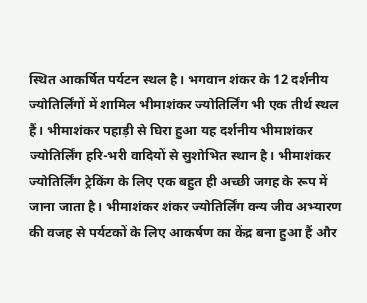स्थित आकर्षित पर्यटन स्थल है। भगवान शंकर के 12 दर्शनीय ज्योतिर्लिंगों में शामिल भीमाशंकर ज्योतिर्लिंग भी एक तीर्थ स्थल हैं। भीमाशंकर पहाड़ी से घिरा हुआ यह दर्शनीय भीमाशंकर ज्योतिर्लिंग हरि-भरी वादियों से सुशोभित स्थान है। भीमाशंकर ज्योतिर्लिंग ट्रेकिंग के लिए एक बहुत ही अच्छी जगह के रूप में जाना जाता है। भीमाशंकर शंकर ज्योतिर्लिंग वन्य जीव अभ्यारण की वजह से पर्यटकों के लिए आकर्षण का केंद्र बना हुआ हैं और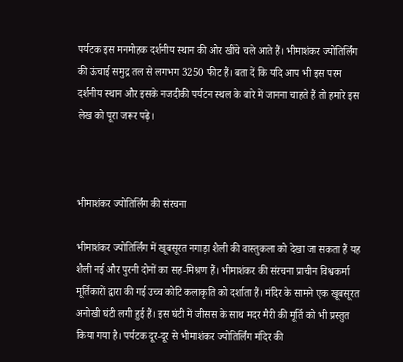पर्यटक इस मनमोहक दर्शनीय स्थान की ओर खींचे चले आते हैं। भीमाशंकर ज्योतिर्लिंग की ऊंचाई समुद्र तल से लगभग 3250 फीट हैं। बता दें कि यदि आप भी इस परम दर्शनीय स्थान और इसके नजदीकी पर्यटन स्थल के बारे में जानना चाहते हैं तो हमारे इस लेख को पूरा जरूर पढ़े।



भीमाशंकर ज्योतिर्लिंग की संरचना

भीमाशंकर ज्योतिर्लिंग में खूबसूरत नगाड़ा शैली की वास्तुकला को देखा जा सकता हैं यह शैली नई और पुरनी दोनों का सह-मिश्रण हैं। भीमाशंकर की संरचना प्राचीन विश्वकर्मा मूर्तिकारों द्वारा की गई उच्च कोटि कलाकृति को दर्शाता हैं। मंदिर के सामने एक खूबसूरत अनोखी घंटी लगी हुई हैं। इस घंटी में जीसस के साथ मदर मैरी की मूर्ति को भी प्रस्तुत किया गया है। पर्यटक दूर-दूर से भीमाशंकर ज्योतिर्लिंग मंदिर की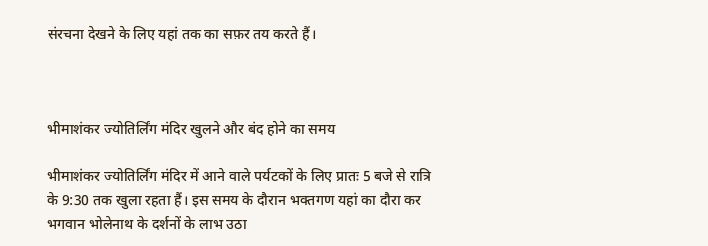संरचना देखने के लिए यहां तक का सफ़र तय करते हैं।



भीमाशंकर ज्योतिर्लिंग मंदिर खुलने और बंद होने का समय

भीमाशंकर ज्योतिर्लिंग मंदिर में आने वाले पर्यटकों के लिए प्रातः 5 बजे से रात्रि के 9:30 तक खुला रहता हैं। इस समय के दौरान भक्तगण यहां का दौरा कर भगवान भोलेनाथ के दर्शनों के लाभ उठा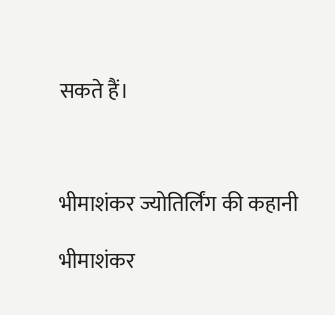सकते हैं।



भीमाशंकर ज्योतिर्लिंग की कहानी

भीमाशंकर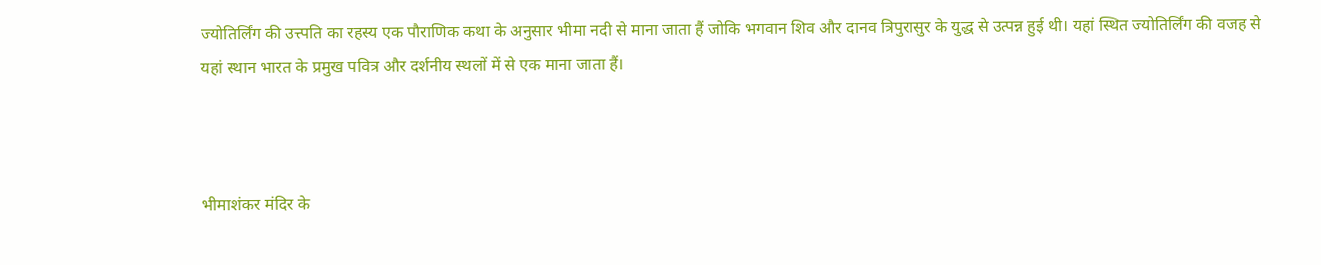ज्योतिर्लिंग की उत्त्पति का रहस्य एक पौराणिक कथा के अनुसार भीमा नदी से माना जाता हैं जोकि भगवान शिव और दानव त्रिपुरासुर के युद्ध से उत्पन्न हुई थी। यहां स्थित ज्योतिर्लिंग की वजह से यहां स्थान भारत के प्रमुख पवित्र और दर्शनीय स्थलों में से एक माना जाता हैं।



भीमाशंकर मंदिर के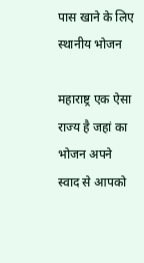पास खाने के लिए स्थानीय भोजन

महाराष्ट्र एक ऐसा राज्य है जहां का भोजन अपने स्वाद से आपको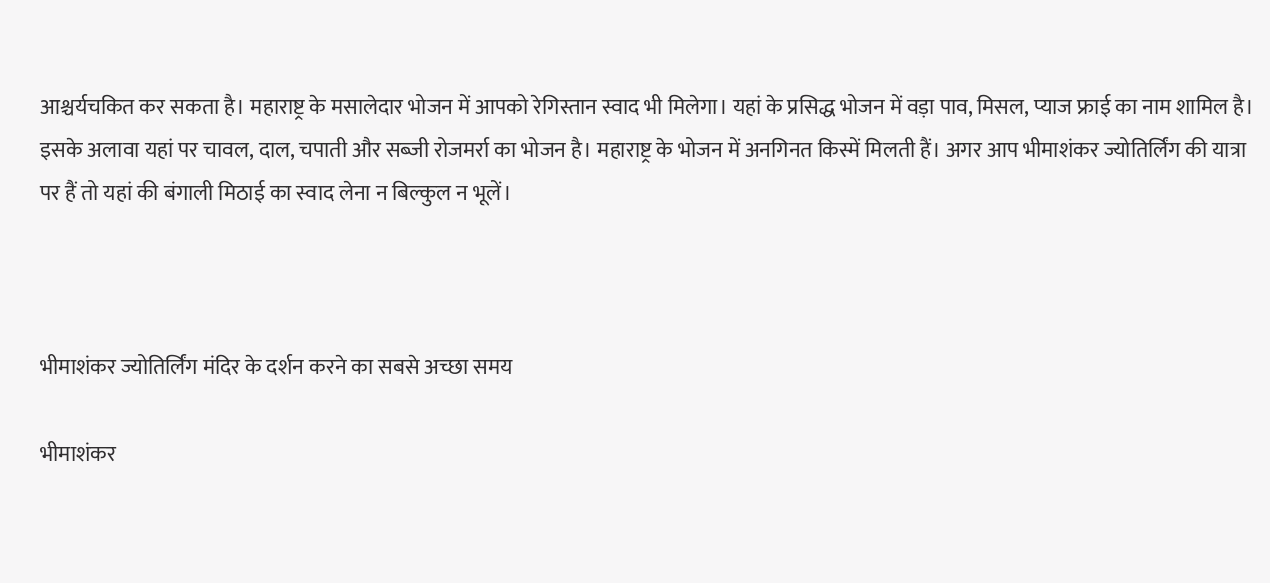आश्चर्यचकित कर सकता है। महाराष्ट्र के मसालेदार भोजन में आपको रेगिस्तान स्वाद भी मिलेगा। यहां के प्रसिद्ध भोजन में वड़ा पाव, मिसल, प्याज फ्राई का नाम शामिल है। इसके अलावा यहां पर चावल, दाल, चपाती और सब्जी रोजमर्रा का भोजन है। महाराष्ट्र के भोजन में अनगिनत किस्में मिलती हैं। अगर आप भीमाशंकर ज्योतिर्लिंग की यात्रा पर हैं तो यहां की बंगाली मिठाई का स्वाद लेना न बिल्कुल न भूलें।



भीमाशंकर ज्योतिर्लिंग मंदिर के दर्शन करने का सबसे अच्छा समय

भीमाशंकर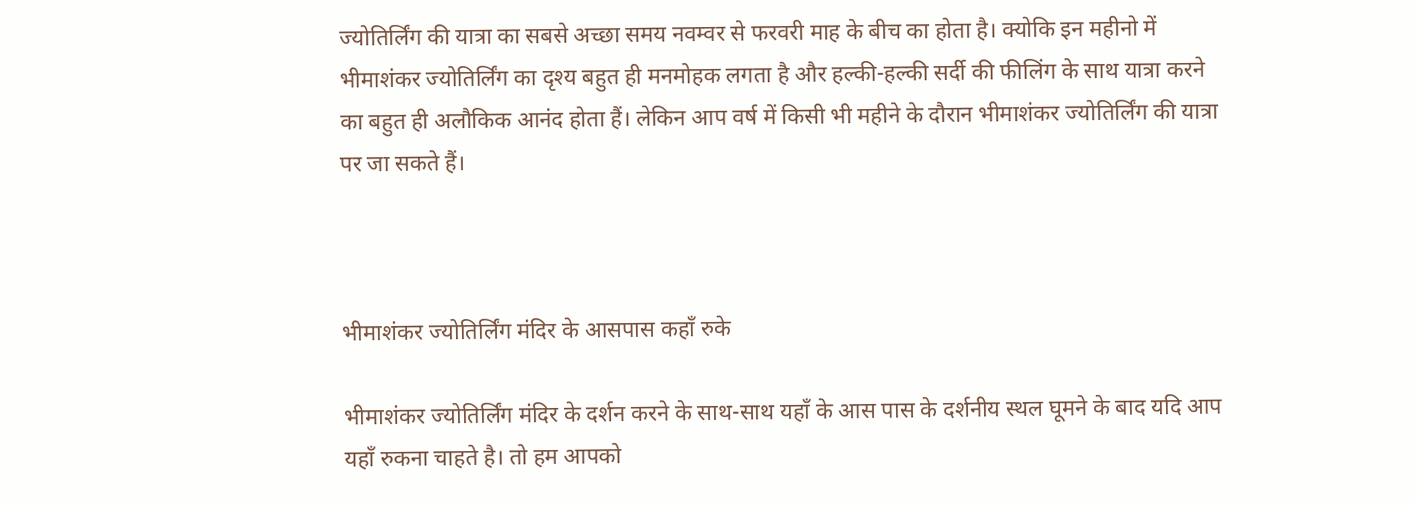ज्योतिर्लिंग की यात्रा का सबसे अच्छा समय नवम्वर से फरवरी माह के बीच का होता है। क्योकि इन महीनो में भीमाशंकर ज्योतिर्लिंग का दृश्य बहुत ही मनमोहक लगता है और हल्की-हल्की सर्दी की फीलिंग के साथ यात्रा करने का बहुत ही अलौकिक आनंद होता हैं। लेकिन आप वर्ष में किसी भी महीने के दौरान भीमाशंकर ज्योतिर्लिंग की यात्रा पर जा सकते हैं।



भीमाशंकर ज्योतिर्लिंग मंदिर के आसपास कहाँ रुके

भीमाशंकर ज्योतिर्लिंग मंदिर के दर्शन करने के साथ-साथ यहाँ के आस पास के दर्शनीय स्थल घूमने के बाद यदि आप यहाँ रुकना चाहते है। तो हम आपको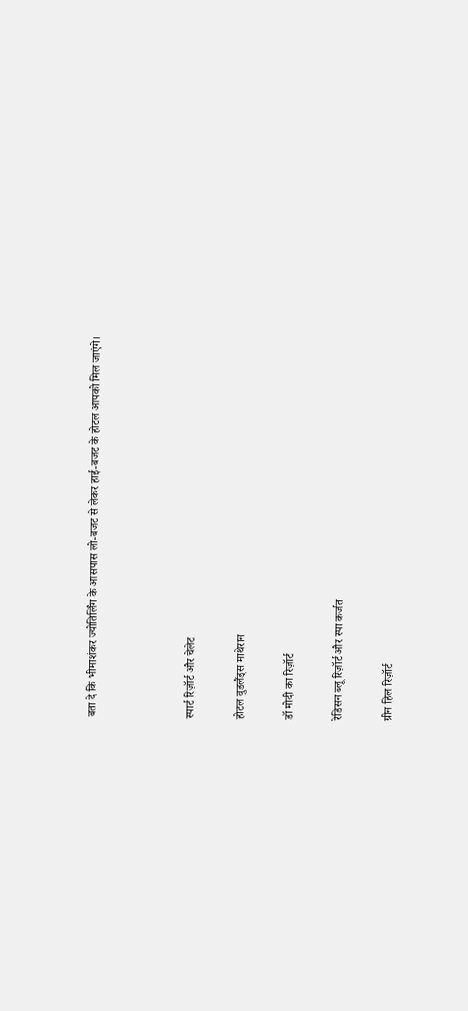बता दे कि भीमाशंकर ज्योतिर्लिंग के आसपास लो-बजट से लेकर हाई-बजट के होटल आपको मिल जाएंगे।



स्पार्ट रिज़ॉर्ट और चेलेट

होटल वुडलैंड्स माथेरान

डॉ मोदी का रिज़ॉर्ट

रेडिसन ब्लू रिज़ॉर्ट और स्पा कर्जत

ग्रीन हिल रिज़ॉर्ट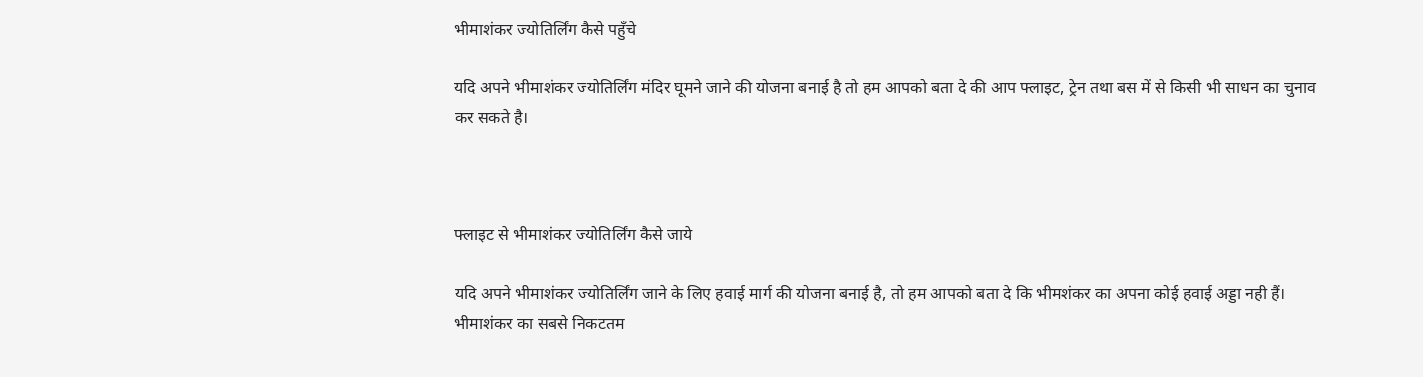भीमाशंकर ज्योतिर्लिंग कैसे पहुँचे

यदि अपने भीमाशंकर ज्योतिर्लिंग मंदिर घूमने जाने की योजना बनाई है तो हम आपको बता दे की आप फ्लाइट, ट्रेन तथा बस में से किसी भी साधन का चुनाव कर सकते है।



फ्लाइट से भीमाशंकर ज्योतिर्लिंग कैसे जाये

यदि अपने भीमाशंकर ज्योतिर्लिंग जाने के लिए हवाई मार्ग की योजना बनाई है, तो हम आपको बता दे कि भीमशंकर का अपना कोई हवाई अड्डा नही हैं। भीमाशंकर का सबसे निकटतम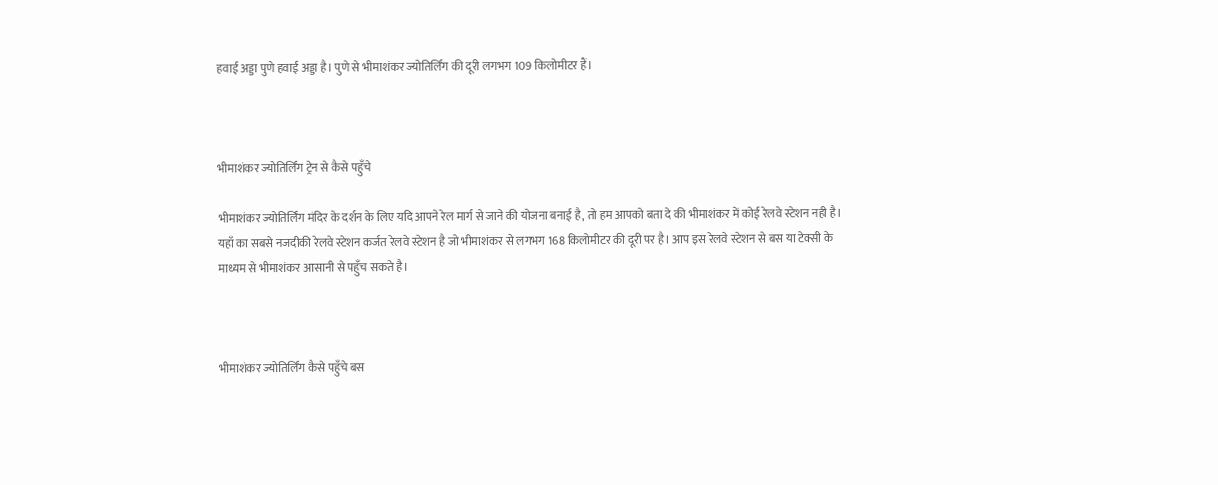हवाई अड्डा पुणे हवाई अड्डा है। पुणे से भीमाशंकर ज्योतिर्लिंग की दूरी लगभग 109 किलोमीटर हैं।



भीमाशंकर ज्योतिर्लिंग ट्रेन से कैसे पहुँचे

भीमाशंकर ज्योतिर्लिंग मंदिर के दर्शन के लिए यदि आपने रेल मार्ग से जाने की योजना बनाई है, तो हम आपको बता दे की भीमाशंकर में कोई रेलवे स्टेशन नही है। यहाँ का सबसे नजदीकी रेलवे स्टेशन कर्जत रेलवे स्टेशन है जो भीमाशंकर से लगभग 168 किलोमीटर की दूरी पर है। आप इस रेलवे स्टेशन से बस या टेक्सी के माध्यम से भीमाशंकर आसानी से पहुँच सकते है।



भीमाशंकर ज्योतिर्लिंग कैसे पहुँचे बस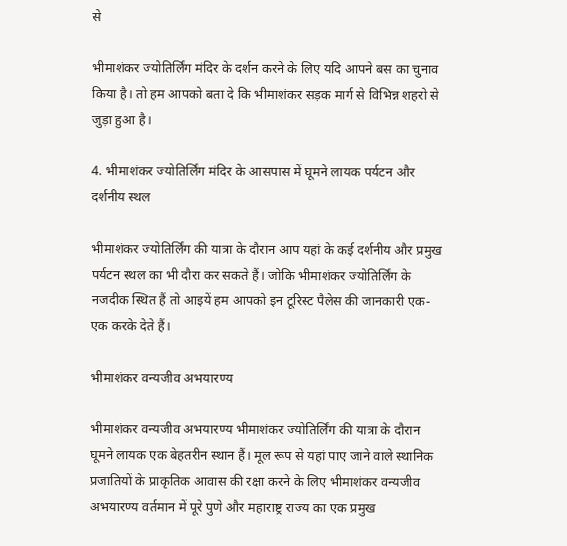से

भीमाशंकर ज्योतिर्लिंग मंदिर के दर्शन करने के लिए यदि आपने बस का चुनाव किया है। तो हम आपको बता दे कि भीमाशंकर सड़क मार्ग से विभिन्न शहरो से जुड़ा हुआ है।

4. भीमाशंकर ज्योतिर्लिंग मंदिर के आसपास में घूमने लायक पर्यटन और दर्शनीय स्थल

भीमाशंकर ज्योतिर्लिंग की यात्रा के दौरान आप यहां के कई दर्शनीय और प्रमुख पर्यटन स्थल का भी दौरा कर सकते हैं। जोकि भीमाशंकर ज्योतिर्लिंग के नजदीक स्थित हैं तो आइयें हम आपको इन टूरिस्ट पैलेस की जानकारी एक-एक करके देते हैं।

भीमाशंकर वन्यजीव अभयारण्य

भीमाशंकर वन्यजीव अभयारण्य भीमाशंकर ज्योतिर्लिंग की यात्रा के दौरान घूमने लायक एक बेहतरीन स्थान हैं। मूल रूप से यहां पाए जाने वाले स्थानिक प्रजातियों के प्राकृतिक आवास की रक्षा करने के लिए भीमाशंकर वन्यजीव अभयारण्य वर्तमान में पूरे पुणे और महाराष्ट्र राज्य का एक प्रमुख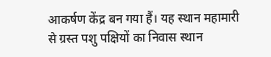आकर्षण केंद्र बन गया हैं। यह स्थान महामारी से ग्रस्त पशु पक्षियों का निवास स्थान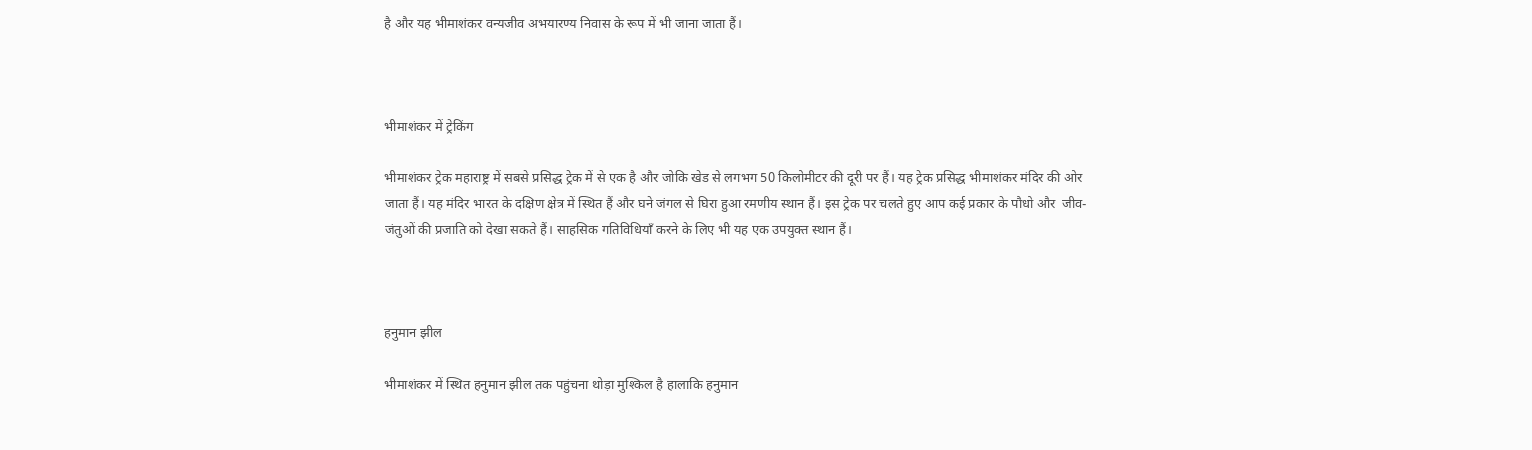है और यह भीमाशंकर वन्यजीव अभयारण्य निवास के रूप में भी जाना जाता हैं।



भीमाशंकर में ट्रेकिंग

भीमाशंकर ट्रेक महाराष्ट्र में सबसे प्रसिद्ध ट्रेक में से एक है और जोकि खेड से लगभग 50 किलोमीटर की दूरी पर हैं। यह ट्रेक प्रसिद्ध भीमाशंकर मंदिर की ओर जाता हैं। यह मंदिर भारत के दक्षिण क्षेत्र में स्थित हैं और घने जंगल से घिरा हुआ रमणीय स्थान हैं। इस ट्रेक पर चलते हुए आप कई प्रकार के पौधो और  जीव-जंतुओं की प्रजाति को देखा सकते हैं। साहसिक गतिविधियाँ करने के लिए भी यह एक उपयुक्त स्थान हैं।



हनुमान झील

भीमाशंकर में स्थित हनुमान झील तक पहुंचना थोड़ा मुश्किल है हालाकि हनुमान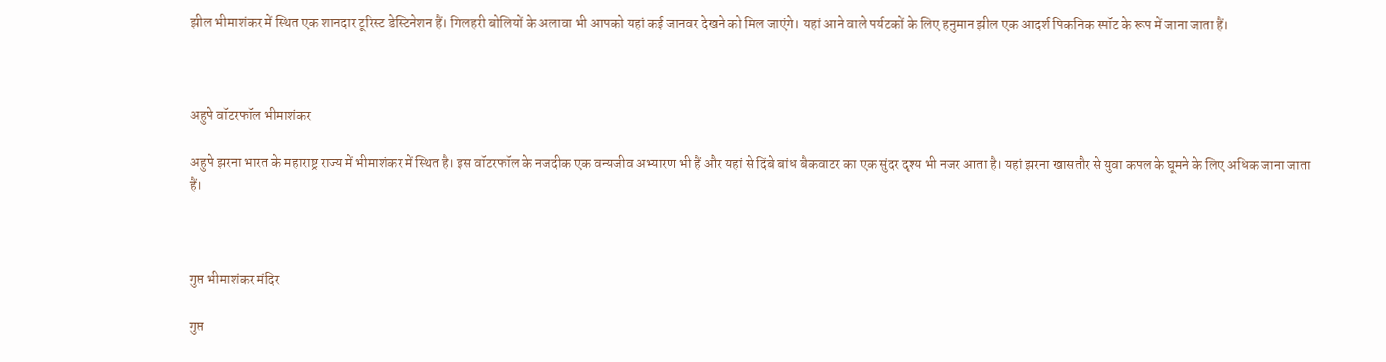झील भीमाशंकर में स्थित एक शानदार टूरिस्ट डेस्टिनेशन हैं। गिलहरी बोलियों के अलावा भी आपको यहां कई जानवर देखने को मिल जाएंगे। यहां आने वाले पर्यटकों के लिए हनुमान झील एक आदर्श पिकनिक स्पॉट के रूप में जाना जाता हैं।



अहुपे वॉटरफॉल भीमाशंकर

अहुपे झरना भारत के महाराष्ट्र राज्य में भीमाशंकर में स्थित है। इस वॉटरफॉल के नजदीक एक वन्यजीव अभ्यारण भी हैं और यहां से दिंबे बांध बैकवाटर का एक सुंदर दृश्य भी नजर आता है। यहां झरना खासतौर से युवा कपल के घूमने के लिए अधिक जाना जाता हैं।



गुप्त भीमाशंकर मंदिर

गुप्त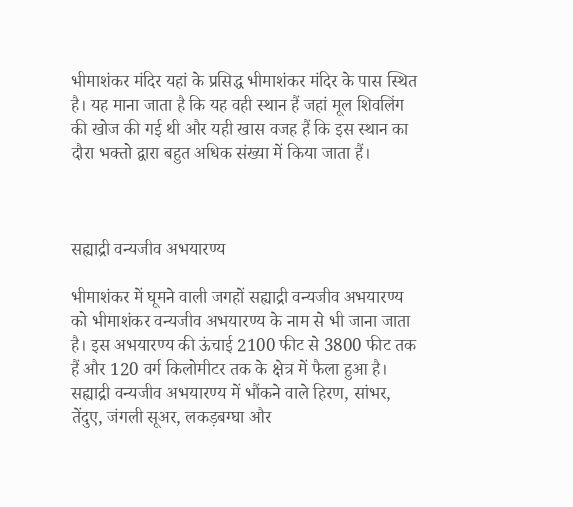भीमाशंकर मंदिर यहां के प्रसिद्ध भीमाशंकर मंदिर के पास स्थित है। यह माना जाता है कि यह वही स्थान हैं जहां मूल शिवलिंग की खोज की गई थी और यही खास वजह हैं कि इस स्थान का दौरा भक्तो द्वारा बहुत अधिक संख्या में किया जाता हैं।



सह्याद्री वन्यजीव अभयारण्य

भीमाशंकर में घूमने वाली जगहों सह्याद्री वन्यजीव अभयारण्य को भीमाशंकर वन्यजीव अभयारण्य के नाम से भी जाना जाता है। इस अभयारण्य की ऊंचाई 2100 फीट से 3800 फीट तक हैं और 120 वर्ग किलोमीटर तक के क्षेत्र में फैला हुआ है। सह्याद्री वन्यजीव अभयारण्य में भौंकने वाले हिरण, सांभर, तेंदुए, जंगली सूअर, लकड़बग्घा और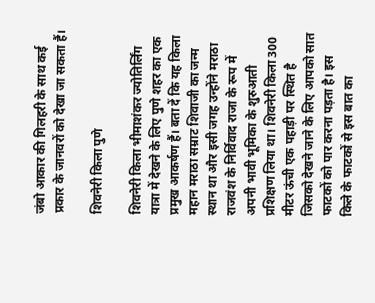जंबो आकार की गिलहरी के साथ कई प्रकार के जानवरों को देखा जा सकता हैं।

शिवनेरी किला पुणे

शिवनेरी किला भीमाशंकर ज्योतिर्लिंग यात्रा में देखने के लिए पुणे शहर का एक प्रमुख आकर्षण हैं। बता दें कि यह किला महान मराठा सम्राट शिवाजी का जन्म स्थान था और इसी जगह उन्होंने मराठा राजवंश के निर्विवाद राजा के रूप में अपनी भावी भूमिका के शुरुआती प्रशिक्षण लिया था। शिवनेरी किला 300 मीटर ऊंची एक पहाड़ी पर स्थित है जिसको देखने जाने के लिए आपको सात फाटकों को पार करना पड़ता है। इस किले के फाटकों से इस बात का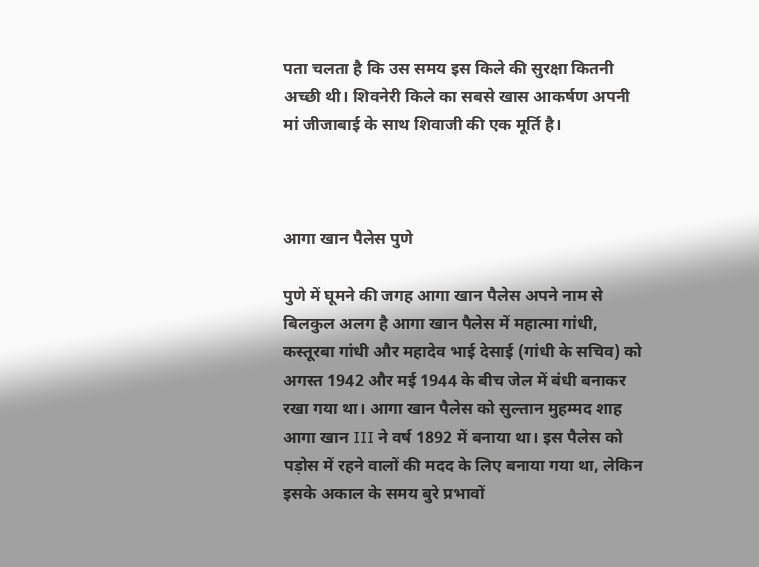पता चलता है कि उस समय इस किले की सुरक्षा कितनी अच्छी थी। शिवनेरी किले का सबसे खास आकर्षण अपनी मां जीजाबाई के साथ शिवाजी की एक मूर्ति है।



आगा खान पैलेस पुणे

पुणे में घूमने की जगह आगा खान पैलेस अपने नाम से बिलकुल अलग है आगा खान पैलेस में महात्मा गांधी, कस्तूरबा गांधी और महादेव भाई देसाई (गांधी के सचिव) को अगस्त 1942 और मई 1944 के बीच जेल में बंधी बनाकर रखा गया था। आगा खान पैलेस को सुल्तान मुहम्मद शाह आगा खान III ने वर्ष 1892 में बनाया था। इस पैलेस को पड़ोस में रहने वालों की मदद के लिए बनाया गया था, लेकिन इसके अकाल के समय बुरे प्रभावों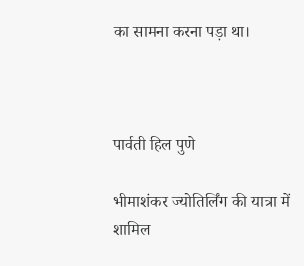का सामना करना पड़ा था।



पार्वती हिल पुणे

भीमाशंकर ज्योतिर्लिंग की यात्रा में शामिल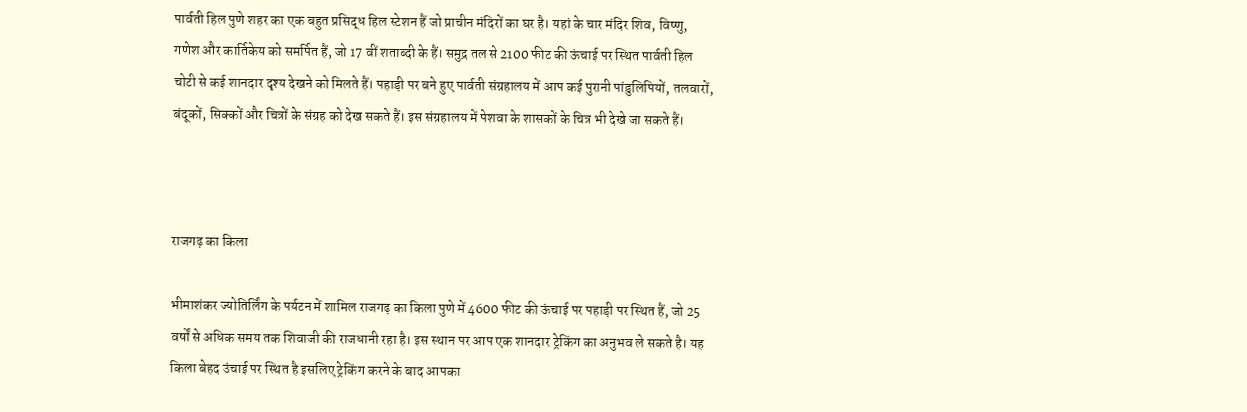पार्वती हिल पुणे शहर का एक बहुत प्रसिद्ध हिल स्टेशन हैं जो प्राचीन मंदिरों का घर है। यहां के चार मंदिर शिव, विष्णु, गणेश और कार्तिकेय को समर्पित हैं, जो 17 वीं शताब्दी के हैं। समुद्र तल से 2100 फीट की ऊंचाई पर स्थित पार्वती हिल चोटी से कई शानदार दृश्य देखने को मिलते हैं। पहाड़ी पर बने हुए पार्वती संग्रहालय में आप कई पुरानी पांडुलिपियों, तलवारों, बंदूकों, सिक्कों और चित्रों के संग्रह को देख सकते हैं। इस संग्रहालय में पेशवा के शासकों के चित्र भी देखे जा सकते हैं।



राजगढ़ का किला

भीमाशंकर ज्योतिर्लिंग के पर्यटन में शामिल राजगढ़ का किला पुणे में 4600 फीट की ऊंचाई पर पहाड़ी पर स्थित हैं, जो 25 वर्षों से अधिक समय तक शिवाजी की राजधानी रहा है। इस स्थान पर आप एक शानदार ट्रेकिंग का अनुभव ले सकते है। यह किला बेहद उंचाई पर स्थित है इसलिए ट्रेकिंग करने के बाद आपका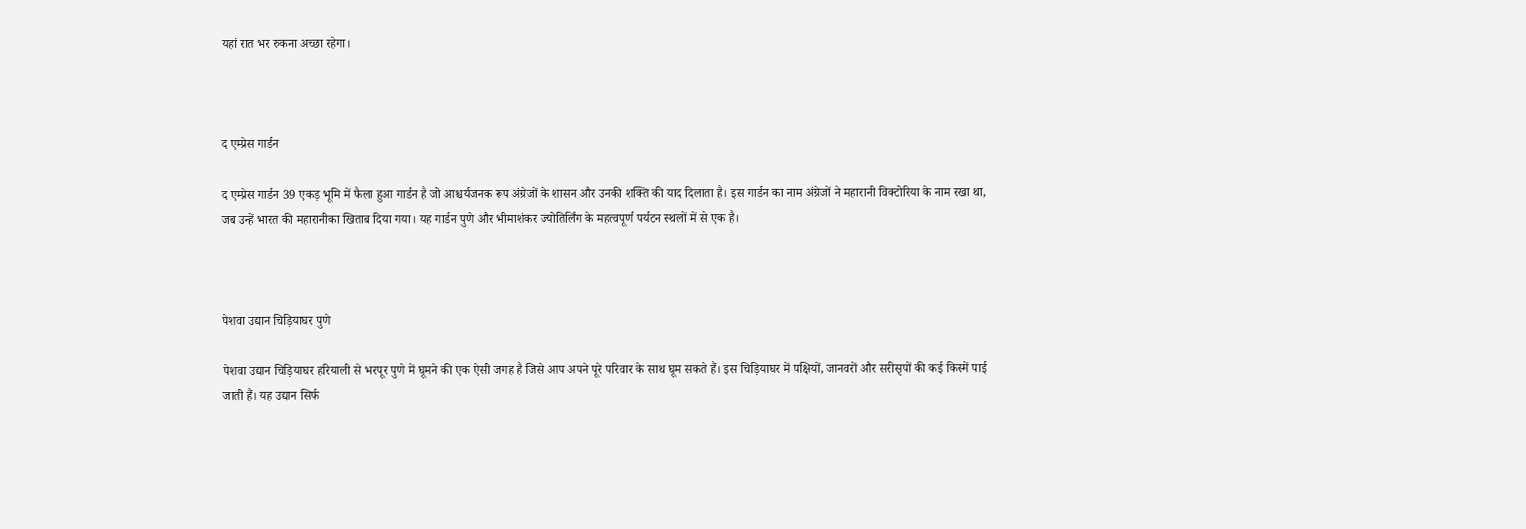यहां रात भर रुकना अच्छा रहेगा।



द एम्प्रेस गार्डन

द एम्प्रेस गार्डन 39 एकड़ भूमि में फैला हुआ गार्डन है जो आश्चर्यजनक रूप अंग्रेजों के शासन और उनकी शक्ति की याद दिलाता है। इस गार्डन का नाम अंग्रेजों ने महारानी विक्टोरिया के नाम रखा था, जब उन्हें भारत की महारानीका खिताब दिया गया। यह गार्डन पुणे और भीमाशंकर ज्योतिर्लिंग के महत्वपूर्ण पर्यटन स्थलों में से एक है।



पेशवा उद्यान चिड़ियाघर पुणे

पेशवा उद्यान चिड़ियाघर हरियाली से भरपूर पुणे में घूमने की एक ऐसी जगह है जिसे आप अपने पूरे परिवार के साथ घूम सकते हैं। इस चिड़ियाघर में पक्षियों, जानवरों और सरीसृपों की कई किस्में पाई जाती हैं। यह उद्यान सिर्फ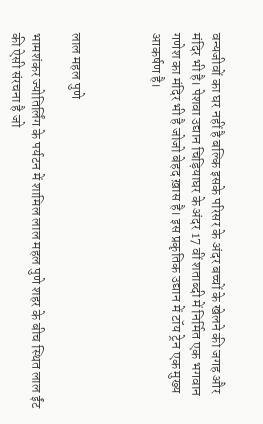वन्यजीवों का घर नहीं है बल्कि इसके परिसर के अंदर बच्चों के खेलने की जगह और मंदिर भी है। पेशवा उद्यान चिड़ियाघर के अंदर 17 वीं शताब्दी में निर्मित एक भगवान गणेश का मंदिर भी है जोजो बेहद ख़ास है। इस प्रकृतिक उद्यान में टॉय ट्रेन एक मुख्य आकर्षण है।



लाल महल पुणे

भामशंकर ज्योतिर्लिंग के पर्यटन में शामिल लाल महल पुणे शहर के बीच स्थित लाल ईंट की ऐसी संरचना है जो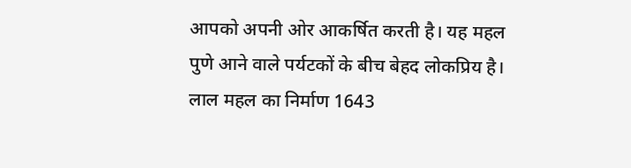आपको अपनी ओर आकर्षित करती है। यह महल पुणे आने वाले पर्यटकों के बीच बेहद लोकप्रिय है। लाल महल का निर्माण 1643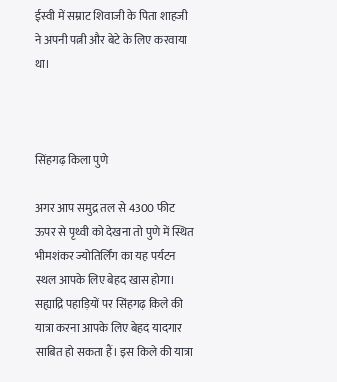ईस्वी में सम्राट शिवाजी के पिता शाहजी ने अपनी पत्नी और बेटे के लिए करवाया था।



सिंहगढ़ किला पुणे

अगर आप समुद्र तल से 4300 फीट ऊपर से पृथ्वी को देखना तो पुणे में स्थित भीमशंकर ज्योतिर्लिंग का यह पर्यटन स्थल आपके लिए बेहद खास होगा। सह्याद्रि पहाड़ियों पर सिंहगढ़ किले की यात्रा करना आपके लिए बेहद यादगार साबित हो सकता हैं। इस किले की यात्रा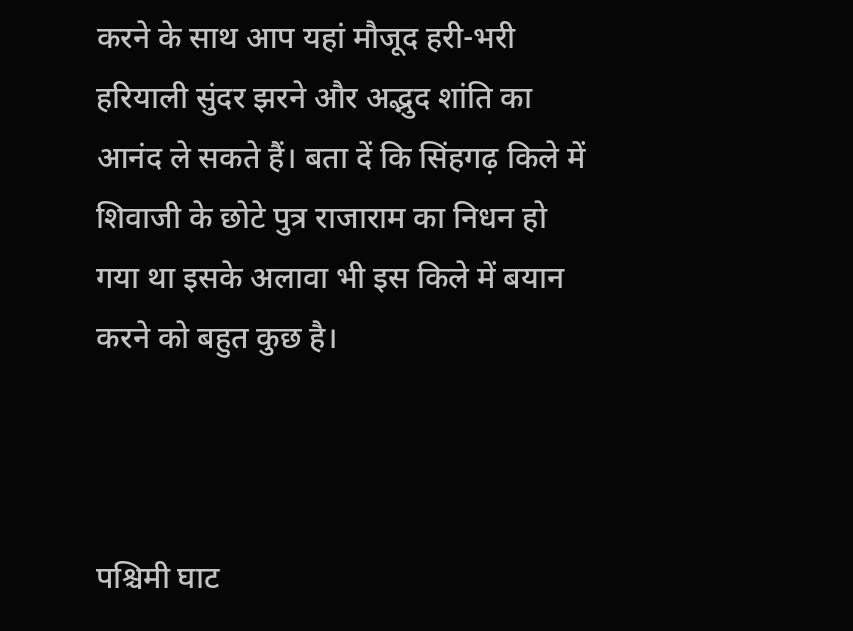करने के साथ आप यहां मौजूद हरी-भरी हरियाली सुंदर झरने और अद्भुद शांति का आनंद ले सकते हैं। बता दें कि सिंहगढ़ किले में शिवाजी के छोटे पुत्र राजाराम का निधन हो गया था इसके अलावा भी इस किले में बयान करने को बहुत कुछ है।



पश्चिमी घाट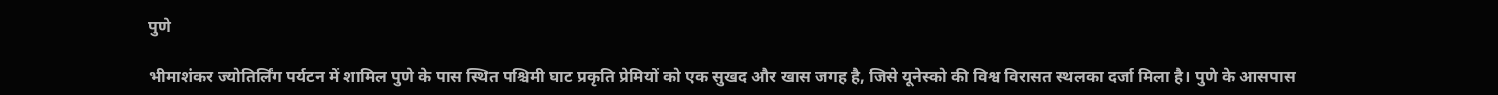पुणे

भीमाशंकर ज्योतिर्लिंग पर्यटन में शामिल पुणे के पास स्थित पश्चिमी घाट प्रकृति प्रेमियों को एक सुखद और खास जगह है, जिसे यूनेस्को की विश्व विरासत स्थलका दर्जा मिला है। पुणे के आसपास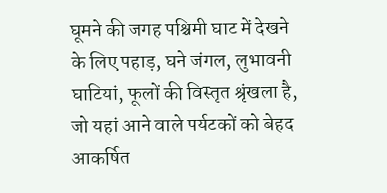घूमने की जगह पश्चिमी घाट में देखने के लिए पहाड़, घने जंगल, लुभावनी घाटियां, फूलों की विस्तृत श्रृंखला है, जो यहां आने वाले पर्यटकों को बेहद आकर्षित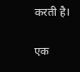करती है।

एक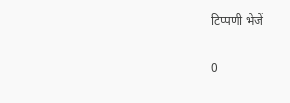टिप्पणी भेजें

0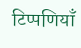टिप्पणियाँ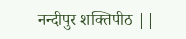नन्दीपुर शक्तिपीठ ||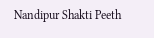Nandipur Shakti Peeth